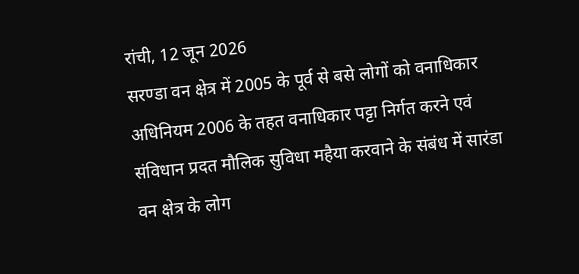रांची, 12 जून 2026
सरण्डा वन क्षेत्र में 2005 के पूर्व से बसे लोगों को वनाधिकार अधिनियम 2006 के तहत वनाधिकार पट्टा निर्गत करने एवं संविधान प्रदत मौलिक सुविधा महैया करवाने के संबंध में सारंडा वन क्षेत्र के लोग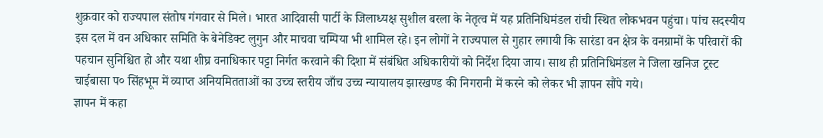शुक्रवार को राज्यपाल संतोष गंगवार से मिले। भारत आदिवासी पार्टी के जिलाध्यक्ष सुशील बरला के नेतृत्व में यह प्रतिनिधिमंडल रांची स्थित लोकभवन पहुंचा। पांच सदस्यीय इस दल में वन अधिकार समिति के बेनेडिक्ट लुगुन और माचवा चम्पिया भी शामिल रहे। इन लोगों ने राज्यपाल से गुहार लगायी कि सारंडा वन क्षेत्र के वनग्रामों के परिवारों की पहचान सुनिश्चित हो और यथा शीघ्र वनाधिकार पट्टा निर्गत करवाने की दिशा में संबंधित अधिकारीयों को निर्देश दिया जाय। साथ ही प्रतिनिधिमंडल ने जिला खनिज ट्रस्ट चाईबासा प० सिंहभूम में व्याप्त अनियमितताओं का उच्च स्तरीय जाँच उच्च न्यायालय झारखण्ड की निगरानी में करने को लेकर भी ज्ञापन सौंपे गये।
ज्ञापन में कहा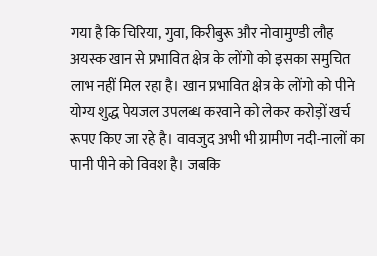गया है कि चिरिया, गुवा, किरीबुरू और नोवामुण्डी लौह अयस्क खान से प्रभावित क्षेत्र के लोंगो को इसका समुचित लाभ नहीं मिल रहा है। खान प्रभावित क्षेत्र के लोंगो को पीने योग्य शुद्ध पेयजल उपलब्ध करवाने को लेकर करोड़ों खर्च रूपए किए जा रहे है। वावजुद अभी भी ग्रामीण नदी-नालों का पानी पीने को विवश है। जबकि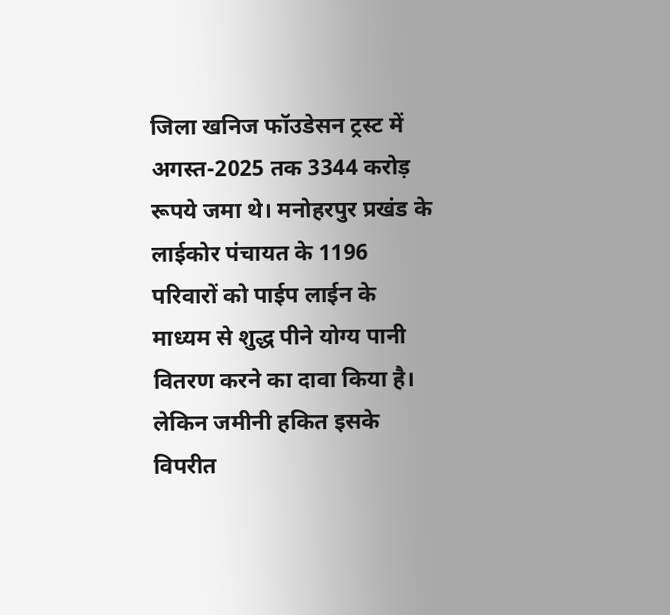जिला खनिज फॉउडेसन ट्रस्ट में अगस्त-2025 तक 3344 करोड़ रूपये जमा थे। मनोहरपुर प्रखंड के लाईकोर पंचायत के 1196 परिवारों को पाईप लाईन के माध्यम से शुद्ध पीने योग्य पानी वितरण करने का दावा किया है। लेकिन जमीनी हकित इसके विपरीत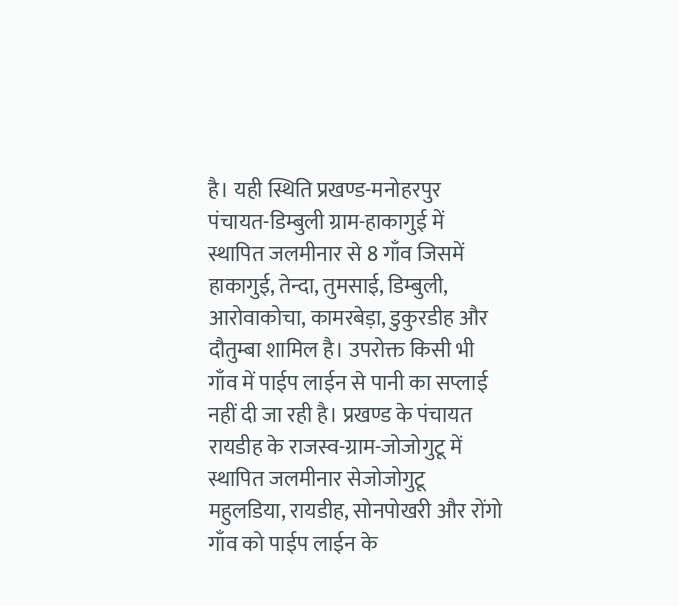है। यही स्थिति प्रखण्ड-मनोहरपुर पंचायत-डिम्बुली ग्राम-हाकागुई में स्थापित जलमीनार से 8 गाँव जिसमें हाकागुई, तेन्दा, तुमसाई, डिम्बुली, आरोवाकोचा, कामरबेड़ा, डुकुरडीह और दौतुम्बा शामिल है। उपरोक्त किसी भी गाँव में पाईप लाईन से पानी का सप्लाई नहीं दी जा रही है। प्रखण्ड के पंचायत रायडीह के राजस्व-ग्राम-जोजोगुटू में स्थापित जलमीनार सेजोजोगुटू महुलडिया, रायडीह, सोनपोखरी और रोंगो गाँव को पाईप लाईन के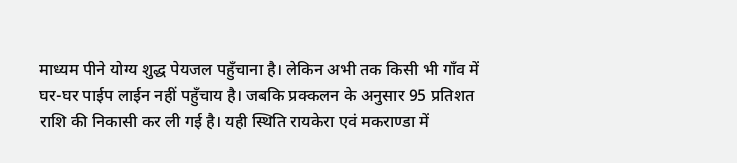माध्यम पीने योग्य शुद्ध पेयजल पहुँचाना है। लेकिन अभी तक किसी भी गाँव में घर-घर पाईप लाईन नहीं पहुँचाय है। जबकि प्रक्कलन के अनुसार 95 प्रतिशत राशि की निकासी कर ली गई है। यही स्थिति रायकेरा एवं मकराण्डा में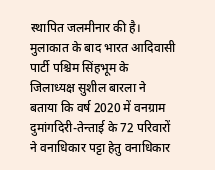स्थापित जलमीनार की है।
मुलाकात के बाद भारत आदिवासी पार्टी पश्चिम सिंहभूम के जिलाध्यक्ष सुशील बारला ने बताया कि वर्ष 2020 में वनग्राम दुमांगदिरी-तेन्ताई के 72 परिवारों ने वनाधिकार पट्टा हेतु वनाधिकार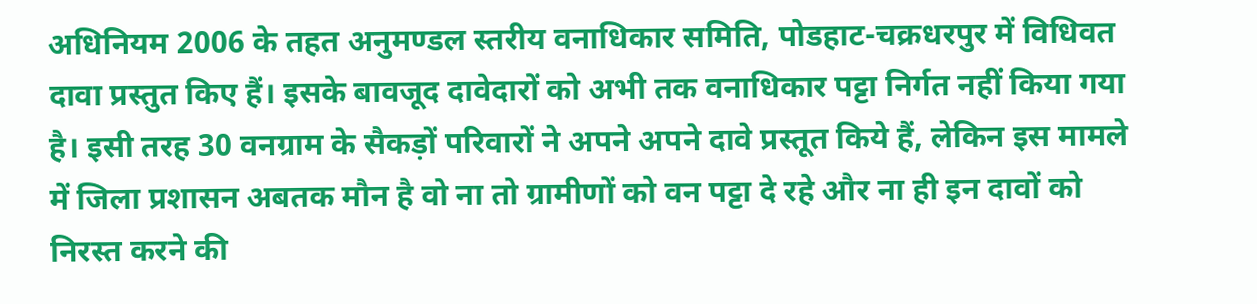अधिनियम 2006 के तहत अनुमण्डल स्तरीय वनाधिकार समिति, पोडहाट-चक्रधरपुर में विधिवत दावा प्रस्तुत किए हैं। इसके बावजूद दावेदारों को अभी तक वनाधिकार पट्टा निर्गत नहीं किया गया है। इसी तरह 30 वनग्राम के सैकड़ों परिवारों ने अपने अपने दावे प्रस्तूत किये हैं, लेकिन इस मामले में जिला प्रशासन अबतक मौन है वो ना तो ग्रामीणों को वन पट्टा दे रहे और ना ही इन दावों को निरस्त करने की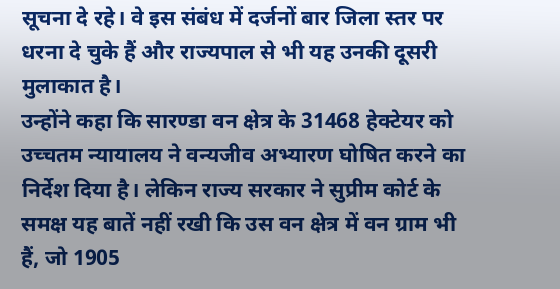सूचना दे रहे। वे इस संबंध में दर्जनों बार जिला स्तर पर धरना दे चुके हैं और राज्यपाल से भी यह उनकी दूसरी मुलाकात है।
उन्होंने कहा कि सारण्डा वन क्षेत्र के 31468 हेक्टेयर को उच्चतम न्यायालय ने वन्यजीव अभ्यारण घोषित करने का निर्देश दिया है। लेकिन राज्य सरकार ने सुप्रीम कोर्ट के समक्ष यह बातें नहीं रखी कि उस वन क्षेत्र में वन ग्राम भी हैं, जो 1905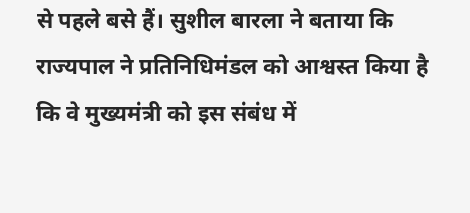से पहले बसे हैं। सुशील बारला ने बताया कि राज्यपाल ने प्रतिनिधिमंडल को आश्वस्त किया है कि वे मुख्यमंत्री को इस संबंध में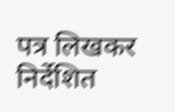पत्र लिखकर निर्देशित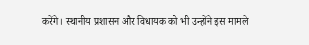करेंगे। स्थानीय प्रशासन और विधायक को भी उन्होंने इस मामले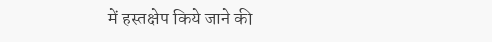में हस्तक्षेप किये जाने की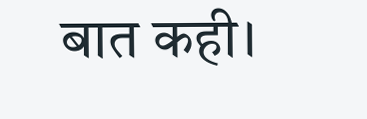बात कही।